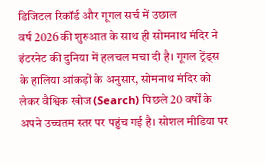डिजिटल रिकॉर्ड और गूगल सर्च में उछाल
वर्ष 2026 की शुरुआत के साथ ही सोमनाथ मंदिर ने इंटरनेट की दुनिया में हलचल मचा दी है। गूगल ट्रेंड्स के हालिया आंकड़ों के अनुसार, सोमनाथ मंदिर को लेकर वैश्विक खोज (Search) पिछले 20 वर्षों के अपने उच्चतम स्तर पर पहुंच गई है। सोशल मीडिया पर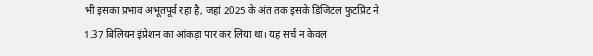भी इसका प्रभाव अभूतपूर्व रहा है, जहां 2025 के अंत तक इसके डिजिटल फुटप्रिंट ने 1.37 बिलियन इंप्रेशन का आंकड़ा पार कर लिया था। यह सर्च न केवल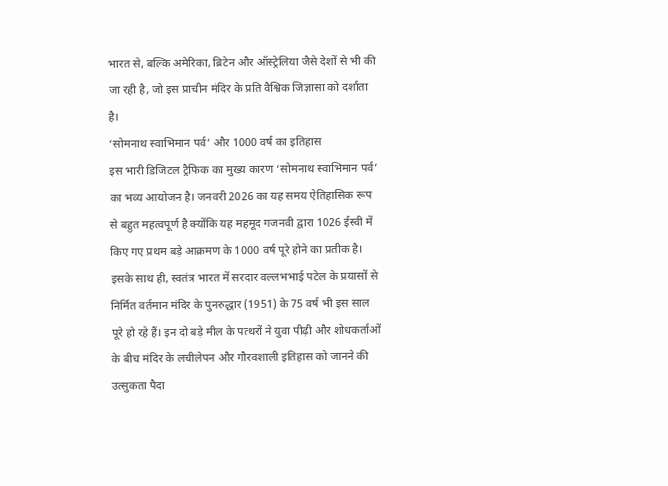भारत से, बल्कि अमेरिका, ब्रिटेन और ऑस्ट्रेलिया जैसे देशों से भी की जा रही है, जो इस प्राचीन मंदिर के प्रति वैश्विक जिज्ञासा को दर्शाता है।
‘सोमनाथ स्वाभिमान पर्व’ और 1000 वर्ष का इतिहास
इस भारी डिजिटल ट्रैफिक का मुख्य कारण ‘सोमनाथ स्वाभिमान पर्व’ का भव्य आयोजन है। जनवरी 2026 का यह समय ऐतिहासिक रूप से बहुत महत्वपूर्ण है क्योंकि यह महमूद गजनवी द्वारा 1026 ईस्वी में किए गए प्रथम बड़े आक्रमण के 1000 वर्ष पूरे होने का प्रतीक है। इसके साथ ही, स्वतंत्र भारत में सरदार वल्लभभाई पटेल के प्रयासों से निर्मित वर्तमान मंदिर के पुनरुद्धार (1951) के 75 वर्ष भी इस साल पूरे हो रहे हैं। इन दो बड़े मील के पत्थरों ने युवा पीढ़ी और शोधकर्ताओं के बीच मंदिर के लचीलेपन और गौरवशाली इतिहास को जानने की उत्सुकता पैदा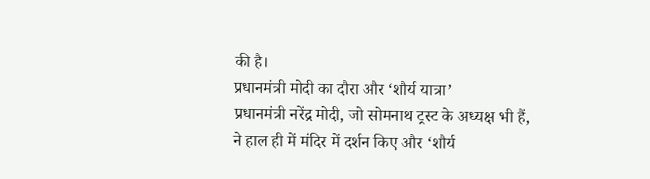की है।
प्रधानमंत्री मोदी का दौरा और ‘शौर्य यात्रा’
प्रधानमंत्री नरेंद्र मोदी, जो सोमनाथ ट्रस्ट के अध्यक्ष भी हैं, ने हाल ही में मंदिर में दर्शन किए और ‘शौर्य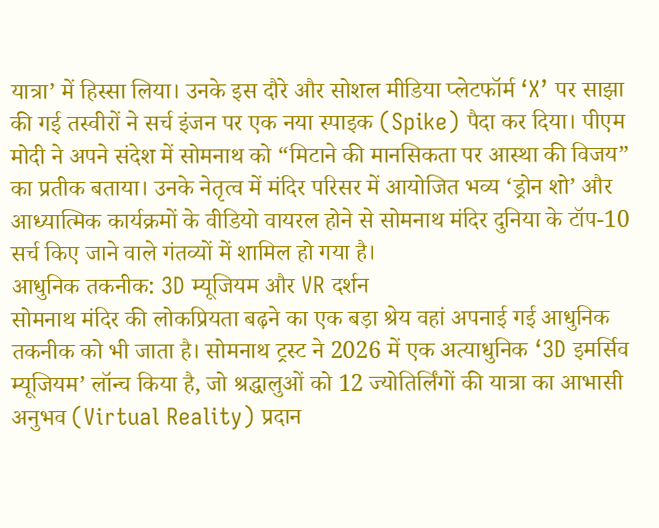यात्रा’ में हिस्सा लिया। उनके इस दौरे और सोशल मीडिया प्लेटफॉर्म ‘X’ पर साझा की गई तस्वीरों ने सर्च इंजन पर एक नया स्पाइक (Spike) पैदा कर दिया। पीएम मोदी ने अपने संदेश में सोमनाथ को “मिटाने की मानसिकता पर आस्था की विजय” का प्रतीक बताया। उनके नेतृत्व में मंदिर परिसर में आयोजित भव्य ‘ड्रोन शो’ और आध्यात्मिक कार्यक्रमों के वीडियो वायरल होने से सोमनाथ मंदिर दुनिया के टॉप-10 सर्च किए जाने वाले गंतव्यों में शामिल हो गया है।
आधुनिक तकनीक: 3D म्यूजियम और VR दर्शन
सोमनाथ मंदिर की लोकप्रियता बढ़ने का एक बड़ा श्रेय वहां अपनाई गई आधुनिक तकनीक को भी जाता है। सोमनाथ ट्रस्ट ने 2026 में एक अत्याधुनिक ‘3D इमर्सिव म्यूजियम’ लॉन्च किया है, जो श्रद्धालुओं को 12 ज्योतिर्लिंगों की यात्रा का आभासी अनुभव (Virtual Reality) प्रदान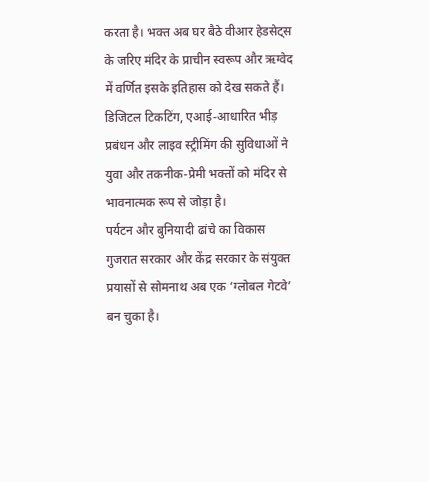करता है। भक्त अब घर बैठे वीआर हेडसेट्स के जरिए मंदिर के प्राचीन स्वरूप और ऋग्वेद में वर्णित इसके इतिहास को देख सकते हैं। डिजिटल टिकटिंग, एआई-आधारित भीड़ प्रबंधन और लाइव स्ट्रीमिंग की सुविधाओं ने युवा और तकनीक-प्रेमी भक्तों को मंदिर से भावनात्मक रूप से जोड़ा है।
पर्यटन और बुनियादी ढांचे का विकास
गुजरात सरकार और केंद्र सरकार के संयुक्त प्रयासों से सोमनाथ अब एक ‘ग्लोबल गेटवे’ बन चुका है।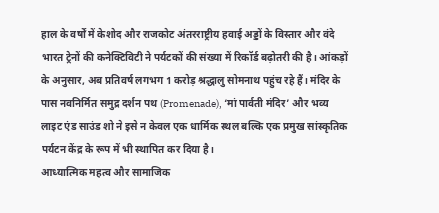हाल के वर्षों में केशोद और राजकोट अंतरराष्ट्रीय हवाई अड्डों के विस्तार और वंदे भारत ट्रेनों की कनेक्टिविटी ने पर्यटकों की संख्या में रिकॉर्ड बढ़ोतरी की है। आंकड़ों के अनुसार, अब प्रतिवर्ष लगभग 1 करोड़ श्रद्धालु सोमनाथ पहुंच रहे हैं। मंदिर के पास नवनिर्मित समुद्र दर्शन पथ (Promenade), ‘मां पार्वती मंदिर’ और भव्य लाइट एंड साउंड शो ने इसे न केवल एक धार्मिक स्थल बल्कि एक प्रमुख सांस्कृतिक पर्यटन केंद्र के रूप में भी स्थापित कर दिया है।
आध्यात्मिक महत्व और सामाजिक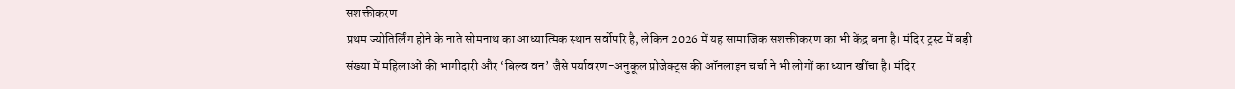सशक्तीकरण
प्रथम ज्योतिर्लिंग होने के नाते सोमनाथ का आध्यात्मिक स्थान सर्वोपरि है, लेकिन 2026 में यह सामाजिक सशक्तीकरण का भी केंद्र बना है। मंदिर ट्रस्ट में बड़ी संख्या में महिलाओं की भागीदारी और ‘बिल्व वन’ जैसे पर्यावरण-अनुकूल प्रोजेक्ट्स की ऑनलाइन चर्चा ने भी लोगों का ध्यान खींचा है। मंदिर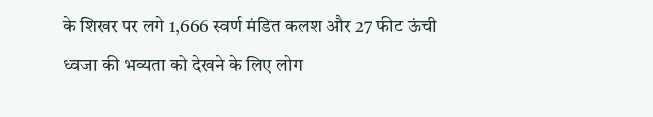के शिखर पर लगे 1,666 स्वर्ण मंडित कलश और 27 फीट ऊंची ध्वजा की भव्यता को देखने के लिए लोग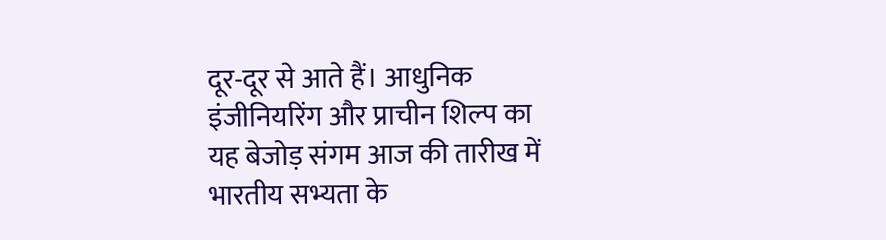दूर-दूर से आते हैं। आधुनिक इंजीनियरिंग और प्राचीन शिल्प का यह बेजोड़ संगम आज की तारीख में भारतीय सभ्यता के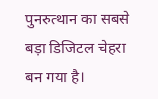पुनरुत्थान का सबसे बड़ा डिजिटल चेहरा बन गया है।